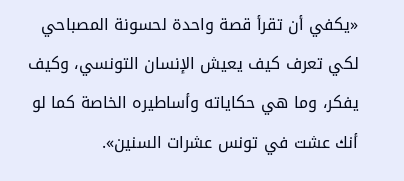«يكفي أن تقرأ قصة واحدة لحسونة المصباحي لكي تعرف كيف يعيش الإنسان التونسي، وكيف يفكر، وما هي حكاياته وأساطيره الخاصة كما لو أنك عشت في تونس عشرات السنين».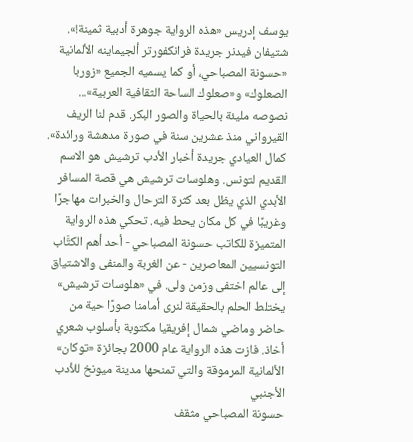يوسف إدريس «هذه الرواية جوهرة أدبية ثمينة!». شتيفان فيدنر جريدة فرانكفورتر ألجيماينه الألمانية «حسونة المصباحي، أو كما يسميه الجميع «زوربا الصعلوك» و«صعلوك الساحة الثقافية العربية»... نصوصه مليئة بالحياة والصور البكر. قدم لنا الريف القيرواني منذ عشرين سنة في صورة مدهشة ورائدة». كمال العيادي جريدة أخبار الأدب ترشيش هو الاسم القديم لتونس. وهلوسات ترشيش هي قصة المسافر الأبدي الذي يظل بعد كثرة الترحال والخبرات مهاجرًا وغريبًا في كل مكان يحط فيه. تحكي هذه الرواية المتميزة للكاتب حسونة المصباحي - أحد أهم الكتَّاب التونسيين المعاصرين - عن الغربة والمنفى والاشتياق إلى عالم اختفى وزمن ولى. في «هلوسات ترشيش» يختلط الحلم بالحقيقة لنرى أمامنا صورًا حية من حاضر وماضي شمال إفريقيا مكتوبة بأسلوب شعري أخاذ. فازت هذه الرواية عام 2000 بجائزة «توكان» الألمانية المرموقة والتي تمنحها مدينة ميونخ للأدب الأجنبي
حسونة المصباحي مثقف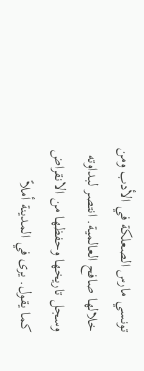تونسي مارس الصعلكة في الأدب ومن خلالها صافح العالمية. انتصر لبداوته وسجل تاريخها وحفظها من الانقراض كما يقول. يرى في المدينة أملاً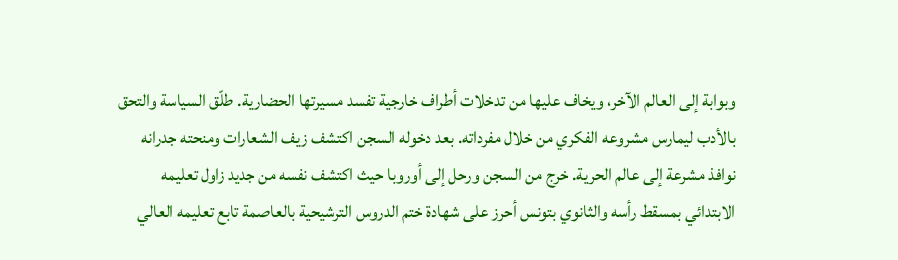وبوابة إلى العالم الآخر، ويخاف عليها من تدخلات أطراف خارجية تفسد مسيرتها الحضارية. طلّق السياسة والتحق بالأدب ليمارس مشروعه الفكري من خلال مفرداته. بعد دخوله السجن اكتشف زيف الشعارات ومنحته جدرانه نوافذ مشرعة إلى عالم الحرية. خرج من السجن ورحل إلى أوروبا حيث اكتشف نفسه من جديد زاول تعليمه الابتدائي بمسقط رأسه والثانوي بتونس أحرز على شهادة ختم الدروس الترشيحية بالعاصمة تابع تعليمه العالي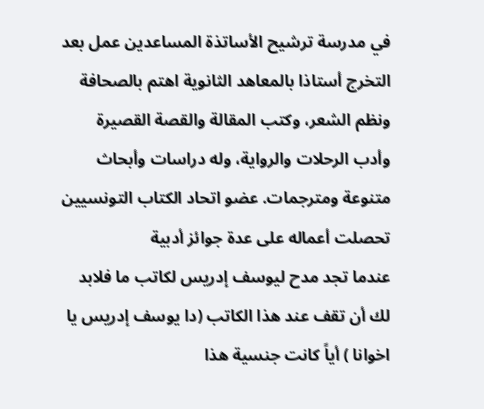في مدرسة ترشيح الأساتذة المساعدين عمل بعد التخرج أستاذا بالمعاهد الثانوية اهتم بالصحافة ونظم الشعر، وكتب المقالة والقصة القصيرة وأدب الرحلات والرواية، وله دراسات وأبحاث متنوعة ومترجمات. عضو اتحاد الكتاب التونسيين تحصلت أعماله على عدة جوائز أدبية
عندما تجد مدح ليوسف إدريس لكاتب ما فلابد لك أن تقف عند هذا الكاتب (دا يوسف إدريس يا اخوانا ) أياً كانت جنسية هذا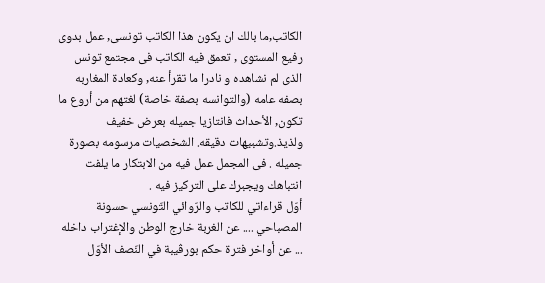الكاتب,ما بالك ان يكون هذا الكاتب تونسى, عمل بدوى رفيع المستوى , تعمق فيه الكاتب فى مجتمع تونس الذى لم نشاهده و نادرا ما تقرأ عنه, وكعادة المغاربه بصفه عامه (والتوانسه بصفة خاصة) لغتهم من أروع ما تكون, الأحداث فانتازيا جميله بعرض خفيف ولذيذ.وتشبيهات دقيقه. الشخصيات مرسومه بصورة جميله . فى المجمل عمل فيه من الابتكار ما يلفت انتباهك ويجبرك على التركيز فيه .
أوّل قراءاتي للكاتب والرّوائي التّونسي حسونة المصباحي .... عن الغربة خارج الوطن والإغتراب داخله ... عن أواخر فترة حكم بورڨيبة في النّصف الأوّل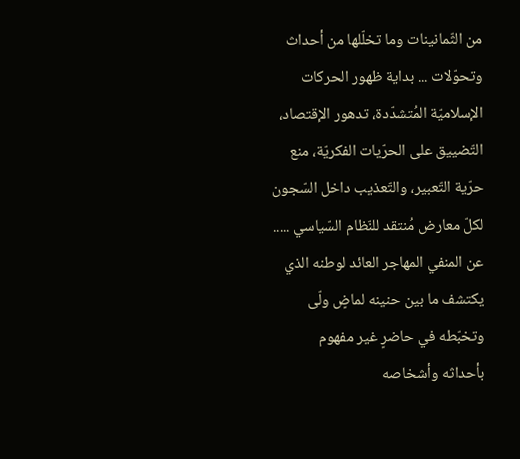من الثّمانينات وما تخلّلها من أحداث وتحوّلات ... بداية ظهور الحركات الإسلاميّة المُتشدّدة، تدهور الإقتصاد، التّضييق على الحرّيات الفكريّة، منع حرّية التّعبير، والتّعذيب داخل السّجون لكلّ معارض مُنتقد للنّظام السّياسي ..... عن المنفي المهاجر العائد لوطنه الذي يكتشف ما بين حنينه لماضٍ ولّى وتخبّطه في حاضرٍ غير مفهوم بأحداثه وأشخاصه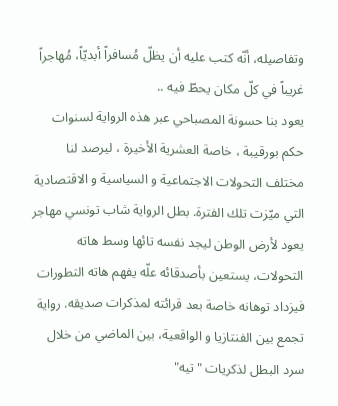وتفاصيله، أنّه كتب عليه أن يظلّ مُسافراً أبديّاً، مُهاجراً غريباً في كلّ مكان يحطّ فيه ..
يعود بنا حسونة المصباحي عبر هذه الرواية لسنوات حكم بورقيبة ، خاصة العشرية الأخيرة ، ليرصد لنا مختلف التحولات الاجتماعية و السياسية و الاقتصادية التي ميّزت تلك الفترة. بطل الرواية شاب تونسي مهاجر يعود لأرض الوطن ليجد نفسه تائها وسط هاته التحولات، يستعين بأصدقائه علّه يفهم هاته التطورات فيزداد توهانه خاصة بعد قرائته لمذكرات صديقه. رواية تجمع بين الفنتازيا و الواقعية، بين الماضي من خلال سرد البطل لذكريات "تيه"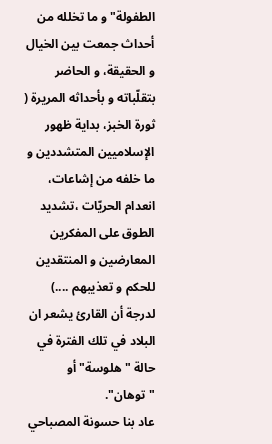الطفولة" و ما تخلله من أحداث جمعت بين الخيال و الحقيقة، و الحاضر بتقلّباته و بأحداثه المريرة ( ثورة الخبز، بداية ظهور الإسلاميين المتشددين و ما خلفه من إشاعات، انعدام الحريّات ،تشديد الطوق على المفكرين المعارضين و المنتقدين للحكم و تعذيبهم ....) لدرجة أن القارئ يشعر ان البلاد في تلك الفترة في حالة "هلوسة" أو "توهان".
عاد بنا حسونة المصباحي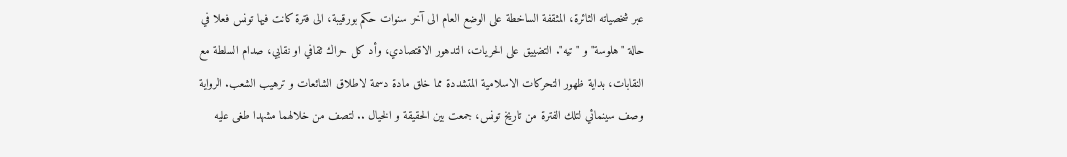عبر شخصياته الثائرة، المثقفة الساخطة على الوضع العام الى آخر سنوات حكم بورقيبة، الى فترة كانت فيها تونس فعلا في حالة "هلوسة" و "تيه". التضييق على الحريات، التدهور الاقتصادي، وأد كل حراك ثقافي او نقابي، صدام السلطة مع النقابات، بداية ظهور التحركات الاسلامية المتشددة مما خلق مادة دسمة لاطلاق الشائعات و ترهيب الشعب. الرواية وصف سينمائي لتلك الفترة من تاريخ تونس، جمعت بين الحقيقة و الخيال .. لتصف من خلالهما مشهدا طغى عليه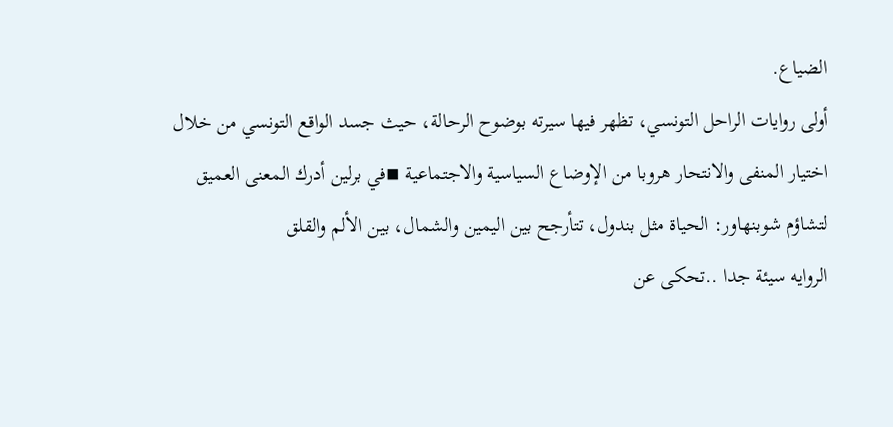الضياع.
أولى روايات الراحل التونسي، تظهر فيها سيرته بوضوح الرحالة، حيث جسد الواقع التونسي من خلال اختيار المنفى والانتحار هروبا من الإوضاع السياسية والاجتماعية ◾في برلين أدرك المعنى العميق لتشاؤم شوبنهاور: الحياة مثل بندول، تتأرجح بين اليمين والشمال، بين الألم والقلق
الروايه سيئة جدا ..تحكى عن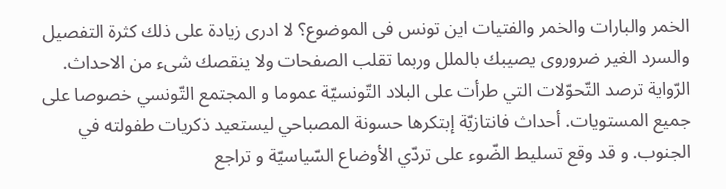الخمر والبارات والخمر والفتيات اين تونس فى الموضوع؟ لا ادرى زيادة على ذلك كثرة التفصيل والسرد الغير ضروروى يصيبك بالملل وربما تقلب الصفحات ولا ينقصك شىء من الاحداث.
الرّواية ترصد التّحوّلات التي طرأت على البلاد التّونسيّة عموما و المجتمع التّونسي خصوصا على جميع المستويات. أحداث فانتازيّة إبتكرها حسونة المصباحي ليستعيد ذكريات طفولته في الجنوب. و قد وقع تسليط الضّوء على تردّي الأوضاع السّياسيّة و تراجع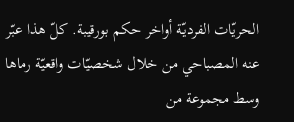الحريّات الفرديّة أواخر حكم بورقيبة. كلّ هذا عبّر عنه المصباحي من خلال شخصيّات واقعيّة رماها وسط مجموعة من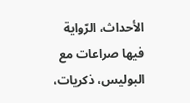الأحداث، الرّواية فيها صراعات مع البوليس، ذكريات،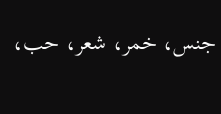جنس، خمر، شعر، حب،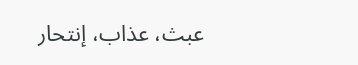عبث، عذاب، إنتحار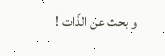و بحث عن الذّات !